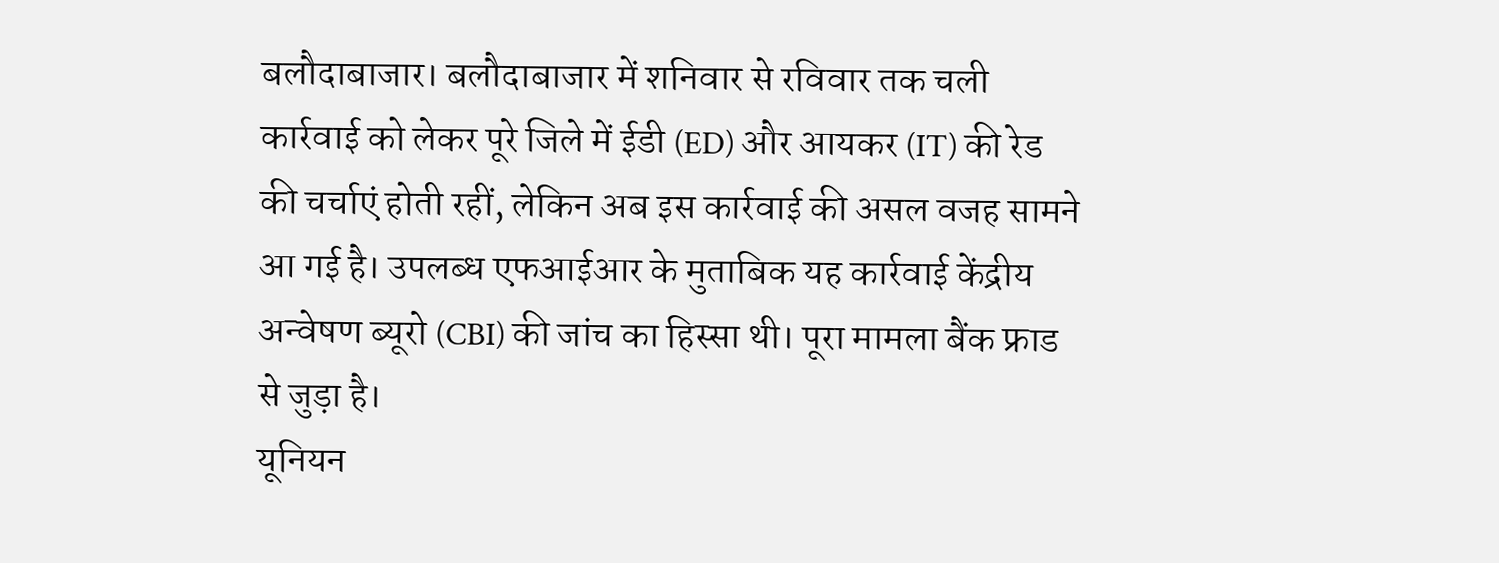बलौदाबाजार। बलौदाबाजार में शनिवार से रविवार तक चली कार्रवाई को लेकर पूरे जिले में ईडी (ED) और आयकर (IT) की रेड की चर्चाएं होती रहीं, लेकिन अब इस कार्रवाई की असल वजह सामने आ गई है। उपलब्ध एफआईआर के मुताबिक यह कार्रवाई केंद्रीय अन्वेषण ब्यूरो (CBI) की जांच का हिस्सा थी। पूरा मामला बैंक फ्राड से जुड़ा है।
यूनियन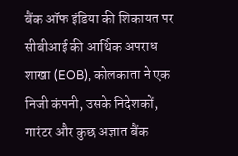बैंक ऑफ इंडिया की शिकायत पर सीबीआई की आर्थिक अपराध शाखा (EOB), कोलकाता ने एक निजी कंपनी, उसके निदेशकों, गारंटर और कुछ अज्ञात बैंक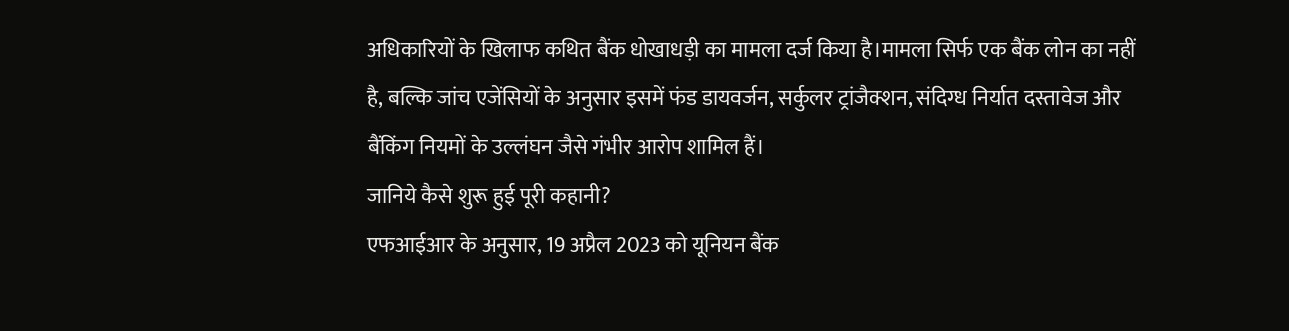अधिकारियों के खिलाफ कथित बैंक धोखाधड़ी का मामला दर्ज किया है।मामला सिर्फ एक बैंक लोन का नहीं है, बल्कि जांच एजेंसियों के अनुसार इसमें फंड डायवर्जन, सर्कुलर ट्रांजैक्शन, संदिग्ध निर्यात दस्तावेज और बैंकिंग नियमों के उल्लंघन जैसे गंभीर आरोप शामिल हैं।
जानिये कैसे शुरू हुई पूरी कहानी?
एफआईआर के अनुसार, 19 अप्रैल 2023 को यूनियन बैंक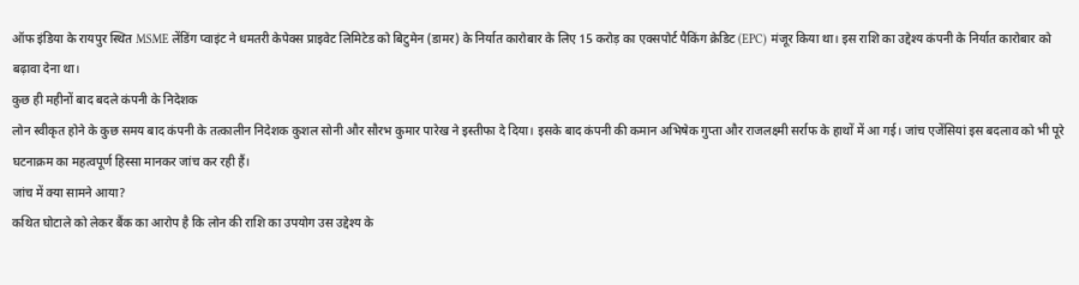ऑफ इंडिया के रायपुर स्थित MSME लेंडिंग प्वाइंट ने धमतरी केपेक्स प्राइवेट लिमिटेड को बिटुमेन (डामर) के निर्यात कारोबार के लिए 15 करोड़ का एक्सपोर्ट पैकिंग क्रेडिट (EPC) मंजूर किया था। इस राशि का उद्देश्य कंपनी के निर्यात कारोबार को बढ़ावा देना था।
कुछ ही महीनों बाद बदले कंपनी के निदेशक
लोन स्वीकृत होने के कुछ समय बाद कंपनी के तत्कालीन निदेशक कुशल सोनी और सौरभ कुमार पारेख ने इस्तीफा दे दिया। इसके बाद कंपनी की कमान अभिषेक गुप्ता और राजलक्ष्मी सर्राफ के हाथों में आ गई। जांच एजेंसियां इस बदलाव को भी पूरे घटनाक्रम का महत्वपूर्ण हिस्सा मानकर जांच कर रही हैं।
जांच में क्या सामने आया?
कथित घोटाले को लेकर बैंक का आरोप है कि लोन की राशि का उपयोग उस उद्देश्य के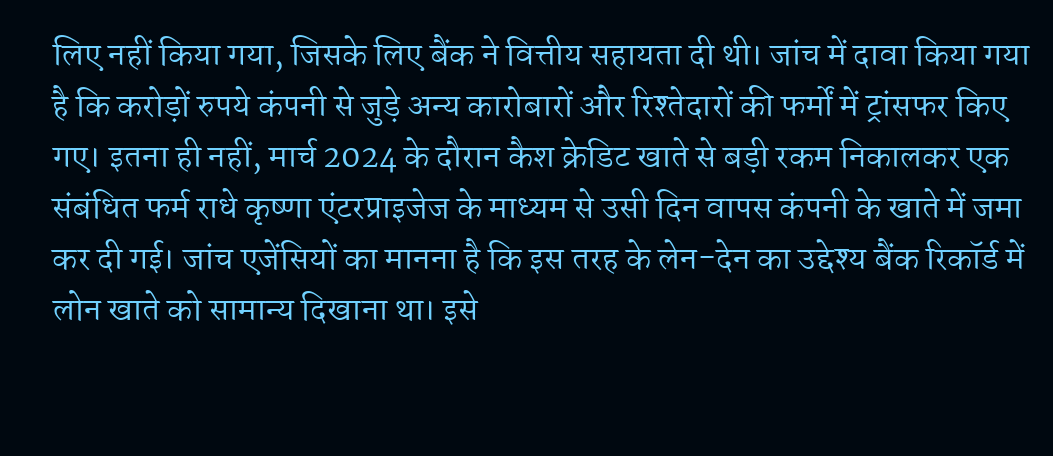लिए नहीं किया गया, जिसके लिए बैंक ने वित्तीय सहायता दी थी। जांच में दावा किया गया है कि करोड़ों रुपये कंपनी से जुड़े अन्य कारोबारों और रिश्तेदारों की फर्मों में ट्रांसफर किए गए। इतना ही नहीं, मार्च 2024 के दौरान कैश क्रेडिट खाते से बड़ी रकम निकालकर एक संबंधित फर्म राधे कृष्णा एंटरप्राइजेज के माध्यम से उसी दिन वापस कंपनी के खाते में जमा कर दी गई। जांच एजेंसियों का मानना है कि इस तरह के लेन-देन का उद्देश्य बैंक रिकॉर्ड में लोन खाते को सामान्य दिखाना था। इसे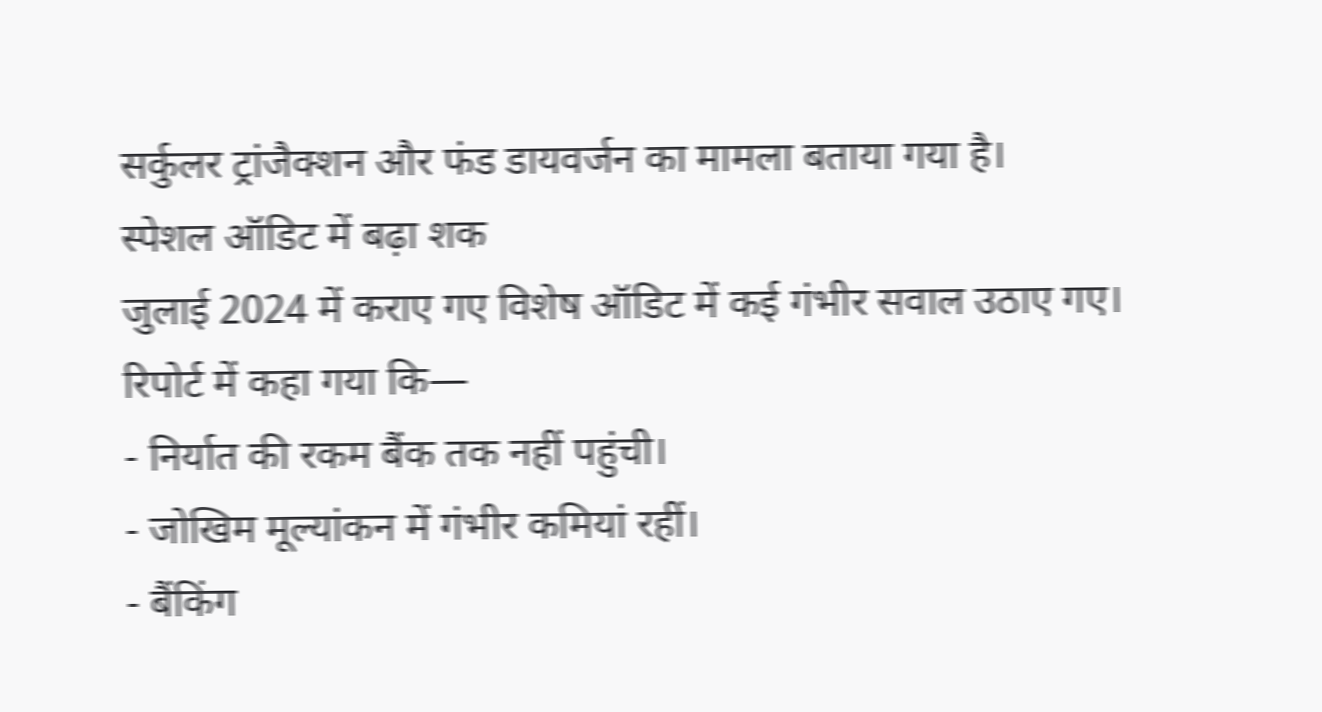सर्कुलर ट्रांजैक्शन और फंड डायवर्जन का मामला बताया गया है।
स्पेशल ऑडिट में बढ़ा शक
जुलाई 2024 में कराए गए विशेष ऑडिट में कई गंभीर सवाल उठाए गए। रिपोर्ट में कहा गया कि—
- निर्यात की रकम बैंक तक नहीं पहुंची।
- जोखिम मूल्यांकन में गंभीर कमियां रहीं।
- बैंकिंग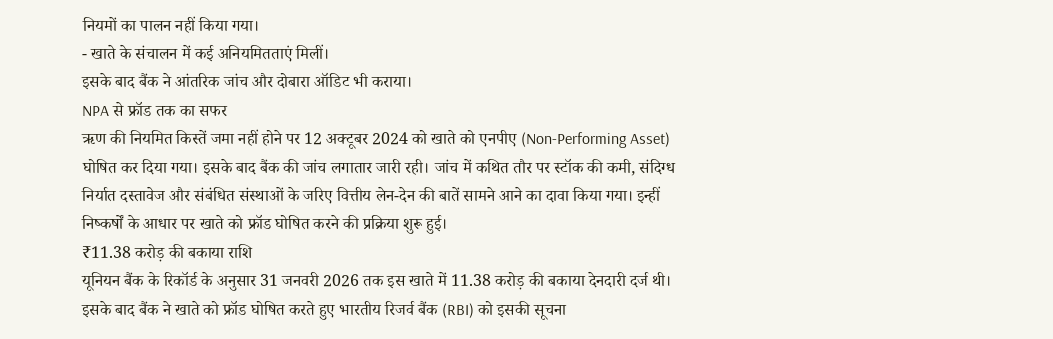नियमों का पालन नहीं किया गया।
- खाते के संचालन में कई अनियमितताएं मिलीं।
इसके बाद बैंक ने आंतरिक जांच और दोबारा ऑडिट भी कराया।
NPA से फ्रॉड तक का सफर
ऋण की नियमित किस्तें जमा नहीं होने पर 12 अक्टूबर 2024 को खाते को एनपीए (Non-Performing Asset) घोषित कर दिया गया। इसके बाद बैंक की जांच लगातार जारी रही। जांच में कथित तौर पर स्टॉक की कमी, संदिग्ध निर्यात दस्तावेज और संबंधित संस्थाओं के जरिए वित्तीय लेन-देन की बातें सामने आने का दावा किया गया। इन्हीं निष्कर्षों के आधार पर खाते को फ्रॉड घोषित करने की प्रक्रिया शुरू हुई।
₹11.38 करोड़ की बकाया राशि
यूनियन बैंक के रिकॉर्ड के अनुसार 31 जनवरी 2026 तक इस खाते में 11.38 करोड़ की बकाया देनदारी दर्ज थी। इसके बाद बैंक ने खाते को फ्रॉड घोषित करते हुए भारतीय रिजर्व बैंक (RBI) को इसकी सूचना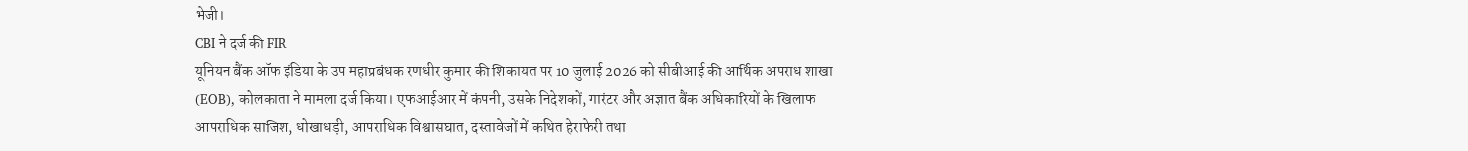भेजी।
CBI ने दर्ज की FIR
यूनियन बैंक ऑफ इंडिया के उप महाप्रबंधक रणधीर कुमार की शिकायत पर 10 जुलाई 2026 को सीबीआई की आर्थिक अपराध शाखा (EOB), कोलकाता ने मामला दर्ज किया। एफआईआर में कंपनी, उसके निदेशकों, गारंटर और अज्ञात बैंक अधिकारियों के खिलाफ आपराधिक साजिश, धोखाधड़ी, आपराधिक विश्वासघात, दस्तावेजों में कथित हेराफेरी तथा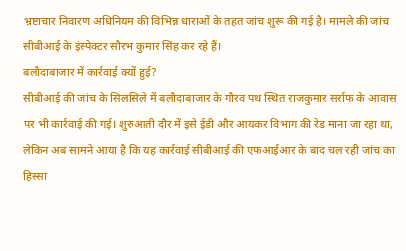भ्रष्टाचार निवारण अधिनियम की विभिन्न धाराओं के तहत जांच शुरू की गई है। मामले की जांच सीबीआई के इंस्पेक्टर सौरभ कुमार सिंह कर रहे हैं।
बलौदाबाजार में कार्रवाई क्यों हुई?
सीबीआई की जांच के सिलसिले में बलौदाबाजार के गौरव पथ स्थित राजकुमार सर्राफ के आवास पर भी कार्रवाई की गई। शुरुआती दौर में इसे ईडी और आयकर विभाग की रेड माना जा रहा था, लेकिन अब सामने आया है कि यह कार्रवाई सीबीआई की एफआईआर के बाद चल रही जांच का हिस्सा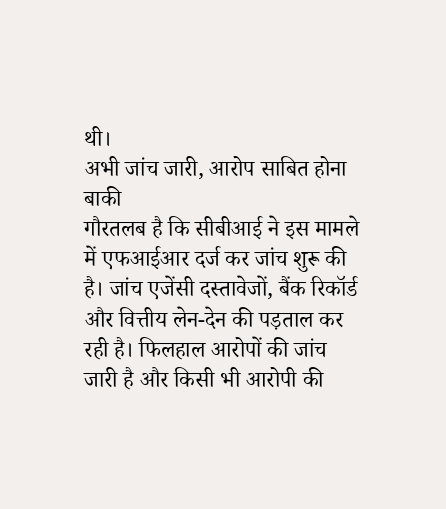थी।
अभी जांच जारी, आरोप साबित होना बाकी
गौरतलब है कि सीबीआई ने इस मामले में एफआईआर दर्ज कर जांच शुरू की है। जांच एजेंसी दस्तावेजों, बैंक रिकॉर्ड और वित्तीय लेन-देन की पड़ताल कर रही है। फिलहाल आरोपों की जांच जारी है और किसी भी आरोपी की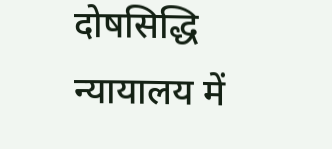दोषसिद्धि न्यायालय में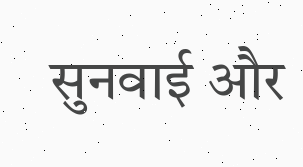सुनवाई और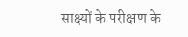साक्ष्यों के परीक्षण के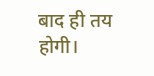बाद ही तय होगी।